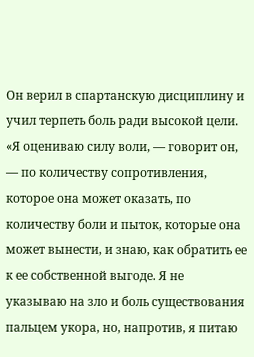Он верил в спартанскую дисциплину и учил терпеть боль ради высокой цели. «Я оцениваю силу воли, — говорит он, — по количеству сопротивления, которое она может оказать, по количеству боли и пыток, которые она может вынести, и знаю, как обратить ее к ее собственной выгоде. Я не указываю на зло и боль существования пальцем укора, но, напротив, я питаю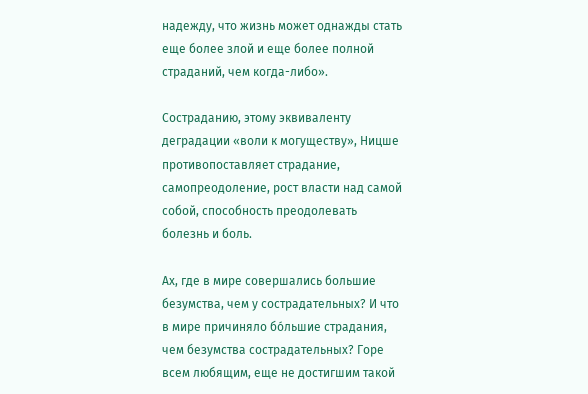надежду, что жизнь может однажды стать еще более злой и еще более полной страданий, чем когда-либо».

Состраданию, этому эквиваленту деградации «воли к могуществу», Ницше противопоставляет страдание, самопреодоление, рост власти над самой собой, способность преодолевать болезнь и боль.

Ах, где в мире совершались большие безумства, чем у сострадательных? И что в мире причиняло бóльшие страдания, чем безумства сострадательных? Горе всем любящим, еще не достигшим такой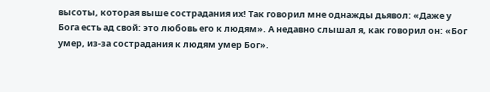высоты, которая выше сострадания их! Так говорил мне однажды дьявол: «Даже у Бога есть ад свой: это любовь его к людям». А недавно слышал я, как говорил он: «Бог умер, из-за сострадания к людям умер Бог».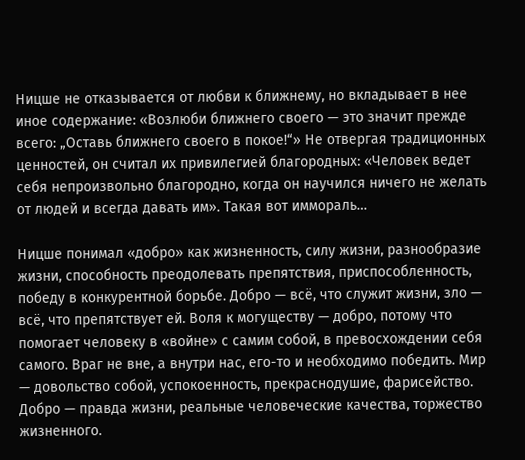Ницше не отказывается от любви к ближнему, но вкладывает в нее иное содержание: «Возлюби ближнего своего — это значит прежде всего: „Оставь ближнего своего в покое!“» Не отвергая традиционных ценностей, он считал их привилегией благородных: «Человек ведет себя непроизвольно благородно, когда он научился ничего не желать от людей и всегда давать им». Такая вот иммораль…

Ницше понимал «добро» как жизненность, силу жизни, разнообразие жизни, способность преодолевать препятствия, приспособленность, победу в конкурентной борьбе. Добро — всё, что служит жизни, зло — всё, что препятствует ей. Воля к могуществу — добро, потому что помогает человеку в «войне» с самим собой, в превосхождении себя самого. Враг не вне, а внутри нас, его-то и необходимо победить. Мир — довольство собой, успокоенность, прекраснодушие, фарисейство. Добро — правда жизни, реальные человеческие качества, торжество жизненного.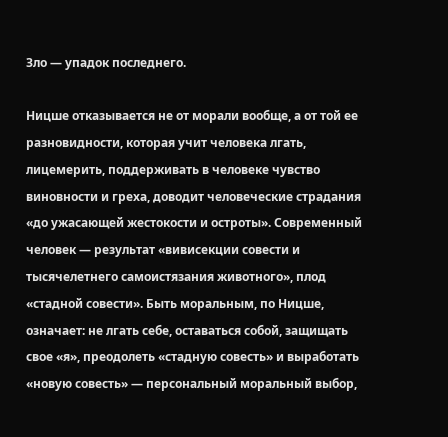Зло — упадок последнего.

Ницше отказывается не от морали вообще, а от той ее разновидности, которая учит человека лгать, лицемерить, поддерживать в человеке чувство виновности и греха, доводит человеческие страдания «до ужасающей жестокости и остроты». Современный человек — результат «вивисекции совести и тысячелетнего самоистязания животного», плод «стадной совести». Быть моральным, по Ницше, означает: не лгать себе, оставаться собой, защищать свое «я», преодолеть «стадную совесть» и выработать «новую совесть» — персональный моральный выбор,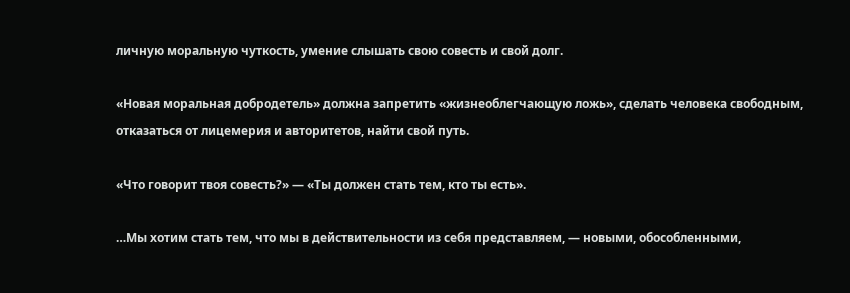личную моральную чуткость, умение слышать свою совесть и свой долг.

«Новая моральная добродетель» должна запретить «жизнеоблегчающую ложь», сделать человека свободным, отказаться от лицемерия и авторитетов, найти свой путь.

«Что говорит твоя совесть?» — «Ты должен стать тем, кто ты есть».

…Мы хотим стать тем, что мы в действительности из себя представляем, — новыми, обособленными,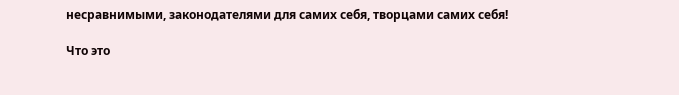несравнимыми, законодателями для самих себя, творцами самих себя!

Что это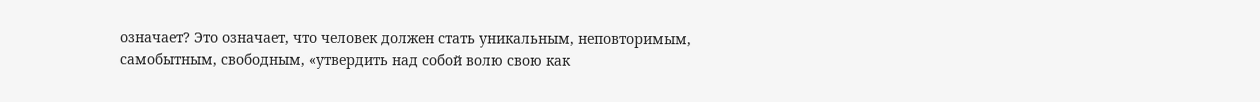означает? Это означает, что человек должен стать уникальным, неповторимым, самобытным, свободным, «утвердить над собой волю свою как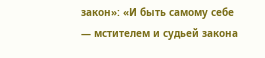закон»: «И быть самому себе — мстителем и судьей закона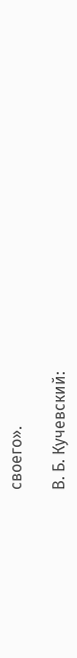своего».

В. Б. Кучевский: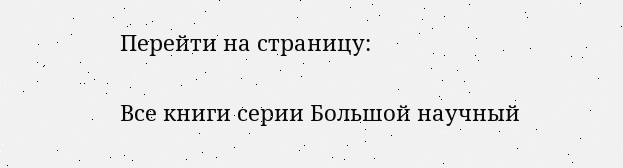Перейти на страницу:

Все книги серии Большой научный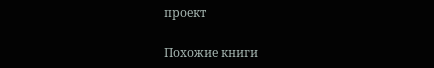проект

Похожие книги